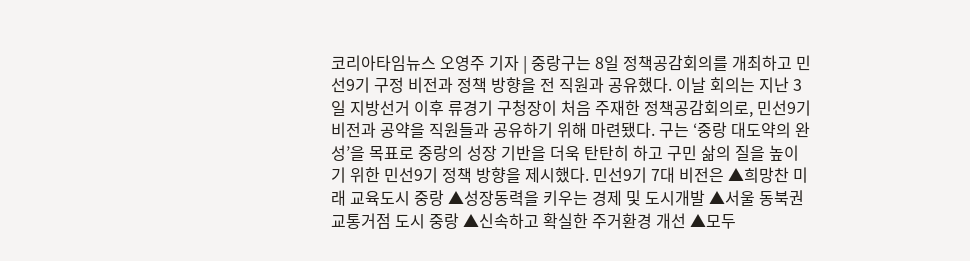코리아타임뉴스 오영주 기자 | 중랑구는 8일 정책공감회의를 개최하고 민선9기 구정 비전과 정책 방향을 전 직원과 공유했다. 이날 회의는 지난 3일 지방선거 이후 류경기 구청장이 처음 주재한 정책공감회의로, 민선9기 비전과 공약을 직원들과 공유하기 위해 마련됐다. 구는 ‘중랑 대도약의 완성’을 목표로 중랑의 성장 기반을 더욱 탄탄히 하고 구민 삶의 질을 높이기 위한 민선9기 정책 방향을 제시했다. 민선9기 7대 비전은 ▲희망찬 미래 교육도시 중랑 ▲성장동력을 키우는 경제 및 도시개발 ▲서울 동북권 교통거점 도시 중랑 ▲신속하고 확실한 주거환경 개선 ▲모두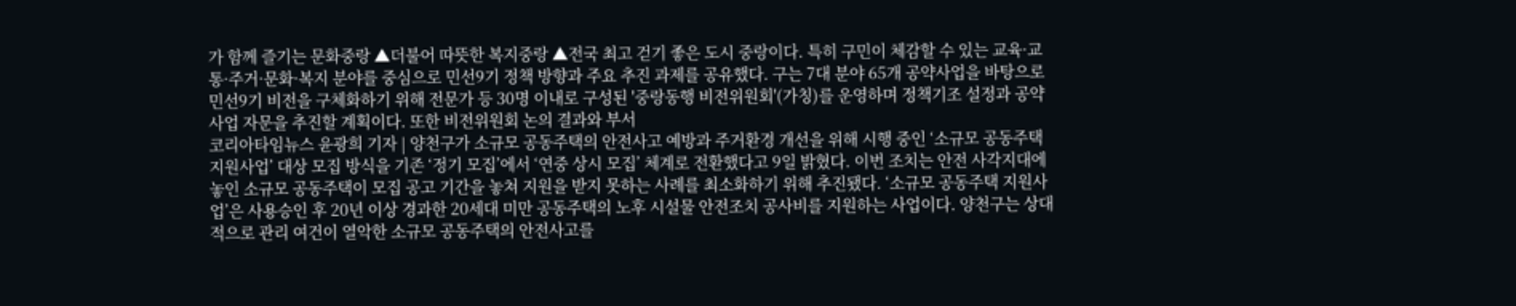가 함께 즐기는 문화중랑 ▲더불어 따뜻한 복지중랑 ▲전국 최고 걷기 좋은 도시 중랑이다. 특히 구민이 체감할 수 있는 교육·교통·주거·문화·복지 분야를 중심으로 민선9기 정책 방향과 주요 추진 과제를 공유했다. 구는 7대 분야 65개 공약사업을 바탕으로 민선9기 비전을 구체화하기 위해 전문가 등 30명 이내로 구성된 '중랑동행 비전위원회'(가칭)를 운영하며 정책기조 설정과 공약사업 자문을 추진할 계획이다. 또한 비전위원회 논의 결과와 부서
코리아타임뉴스 윤광희 기자 | 양천구가 소규모 공동주택의 안전사고 예방과 주거환경 개선을 위해 시행 중인 ‘소규모 공동주택 지원사업’ 대상 모집 방식을 기존 ‘정기 모집’에서 ‘연중 상시 모집’ 체계로 전환했다고 9일 밝혔다. 이번 조치는 안전 사각지대에 놓인 소규모 공동주택이 모집 공고 기간을 놓쳐 지원을 받지 못하는 사례를 최소화하기 위해 추진됐다. ‘소규모 공동주택 지원사업’은 사용승인 후 20년 이상 경과한 20세대 미만 공동주택의 노후 시설물 안전조치 공사비를 지원하는 사업이다. 양천구는 상대적으로 관리 여건이 열악한 소규모 공동주택의 안전사고를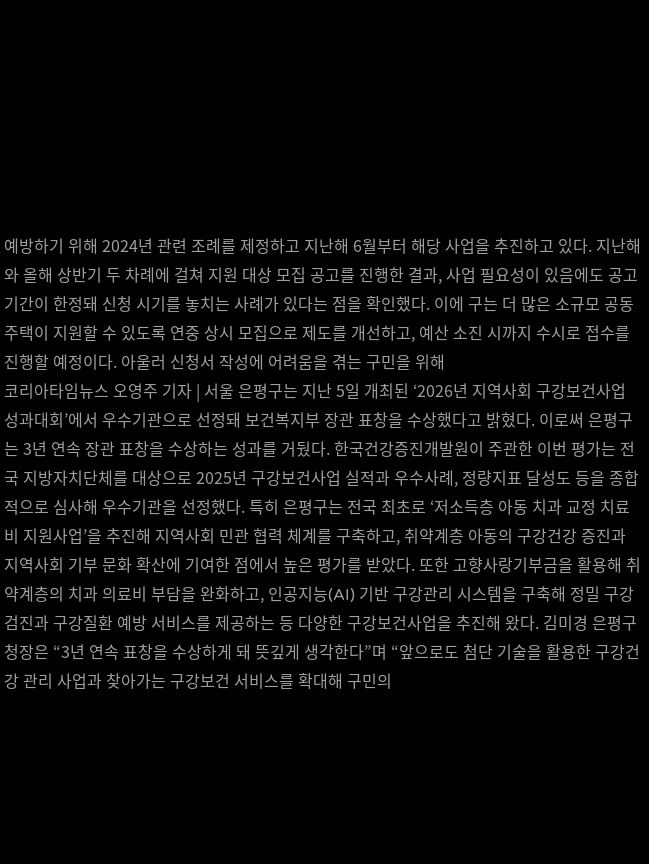예방하기 위해 2024년 관련 조례를 제정하고 지난해 6월부터 해당 사업을 추진하고 있다. 지난해와 올해 상반기 두 차례에 걸쳐 지원 대상 모집 공고를 진행한 결과, 사업 필요성이 있음에도 공고 기간이 한정돼 신청 시기를 놓치는 사례가 있다는 점을 확인했다. 이에 구는 더 많은 소규모 공동주택이 지원할 수 있도록 연중 상시 모집으로 제도를 개선하고, 예산 소진 시까지 수시로 접수를 진행할 예정이다. 아울러 신청서 작성에 어려움을 겪는 구민을 위해
코리아타임뉴스 오영주 기자 | 서울 은평구는 지난 5일 개최된 ‘2026년 지역사회 구강보건사업 성과대회’에서 우수기관으로 선정돼 보건복지부 장관 표창을 수상했다고 밝혔다. 이로써 은평구는 3년 연속 장관 표창을 수상하는 성과를 거뒀다. 한국건강증진개발원이 주관한 이번 평가는 전국 지방자치단체를 대상으로 2025년 구강보건사업 실적과 우수사례, 정량지표 달성도 등을 종합적으로 심사해 우수기관을 선정했다. 특히 은평구는 전국 최초로 ‘저소득층 아동 치과 교정 치료비 지원사업’을 추진해 지역사회 민관 협력 체계를 구축하고, 취약계층 아동의 구강건강 증진과 지역사회 기부 문화 확산에 기여한 점에서 높은 평가를 받았다. 또한 고향사랑기부금을 활용해 취약계층의 치과 의료비 부담을 완화하고, 인공지능(AI) 기반 구강관리 시스템을 구축해 정밀 구강검진과 구강질환 예방 서비스를 제공하는 등 다양한 구강보건사업을 추진해 왔다. 김미경 은평구청장은 “3년 연속 표창을 수상하게 돼 뜻깊게 생각한다”며 “앞으로도 첨단 기술을 활용한 구강건강 관리 사업과 찾아가는 구강보건 서비스를 확대해 구민의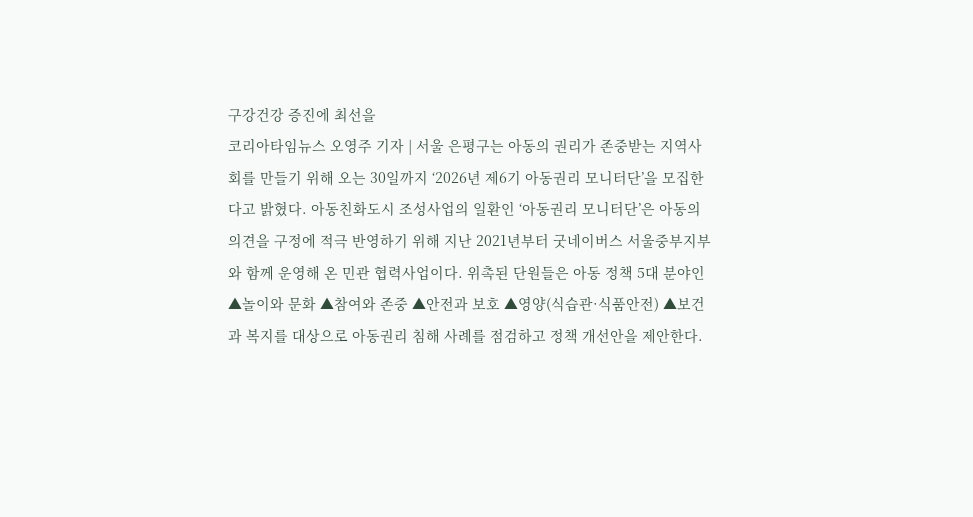구강건강 증진에 최선을
코리아타임뉴스 오영주 기자 | 서울 은평구는 아동의 권리가 존중받는 지역사회를 만들기 위해 오는 30일까지 ‘2026년 제6기 아동권리 모니터단’을 모집한다고 밝혔다. 아동친화도시 조성사업의 일환인 ‘아동권리 모니터단’은 아동의 의견을 구정에 적극 반영하기 위해 지난 2021년부터 굿네이버스 서울중부지부와 함께 운영해 온 민관 협력사업이다. 위촉된 단원들은 아동 정책 5대 분야인 ▲놀이와 문화 ▲참여와 존중 ▲안전과 보호 ▲영양(식습관·식품안전) ▲보건과 복지를 대상으로 아동권리 침해 사례를 점검하고 정책 개선안을 제안한다.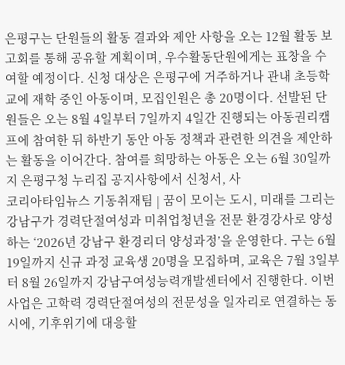은평구는 단원들의 활동 결과와 제안 사항을 오는 12월 활동 보고회를 통해 공유할 계획이며, 우수활동단원에게는 표창을 수여할 예정이다. 신청 대상은 은평구에 거주하거나 관내 초등학교에 재학 중인 아동이며, 모집인원은 총 20명이다. 선발된 단원들은 오는 8월 4일부터 7일까지 4일간 진행되는 아동권리캠프에 참여한 뒤 하반기 동안 아동 정책과 관련한 의견을 제안하는 활동을 이어간다. 참여를 희망하는 아동은 오는 6월 30일까지 은평구청 누리집 공지사항에서 신청서, 사
코리아타임뉴스 기동취재팀 | 꿈이 모이는 도시, 미래를 그리는 강남구가 경력단절여성과 미취업청년을 전문 환경강사로 양성하는 ‘2026년 강남구 환경리더 양성과정’을 운영한다. 구는 6월 19일까지 신규 과정 교육생 20명을 모집하며, 교육은 7월 3일부터 8월 26일까지 강남구여성능력개발센터에서 진행한다. 이번 사업은 고학력 경력단절여성의 전문성을 일자리로 연결하는 동시에, 기후위기에 대응할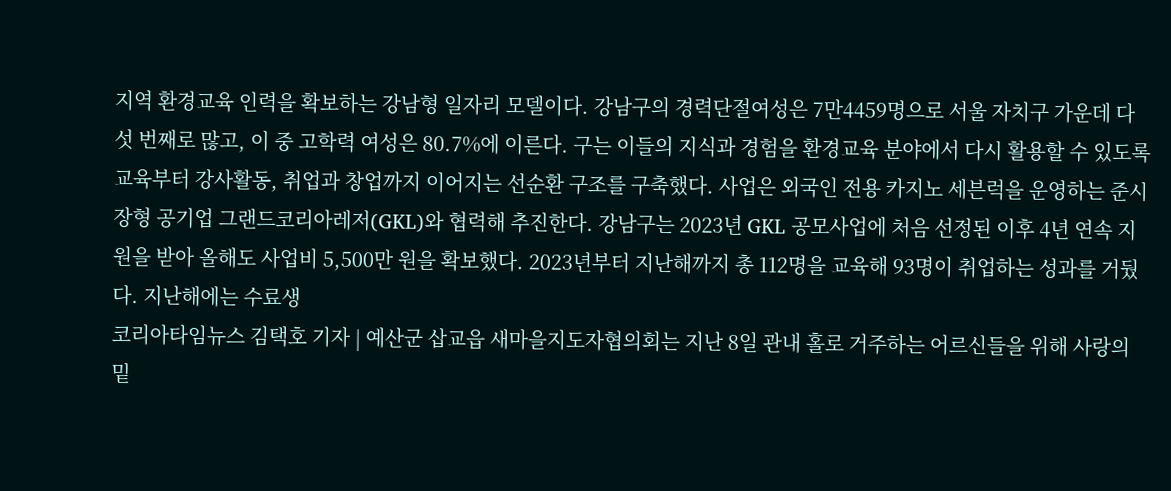지역 환경교육 인력을 확보하는 강남형 일자리 모델이다. 강남구의 경력단절여성은 7만4459명으로 서울 자치구 가운데 다섯 번째로 많고, 이 중 고학력 여성은 80.7%에 이른다. 구는 이들의 지식과 경험을 환경교육 분야에서 다시 활용할 수 있도록 교육부터 강사활동, 취업과 창업까지 이어지는 선순환 구조를 구축했다. 사업은 외국인 전용 카지노 세븐럭을 운영하는 준시장형 공기업 그랜드코리아레저(GKL)와 협력해 추진한다. 강남구는 2023년 GKL 공모사업에 처음 선정된 이후 4년 연속 지원을 받아 올해도 사업비 5,500만 원을 확보했다. 2023년부터 지난해까지 총 112명을 교육해 93명이 취업하는 성과를 거뒀다. 지난해에는 수료생
코리아타임뉴스 김택호 기자 | 예산군 삽교읍 새마을지도자협의회는 지난 8일 관내 홀로 거주하는 어르신들을 위해 사랑의 밑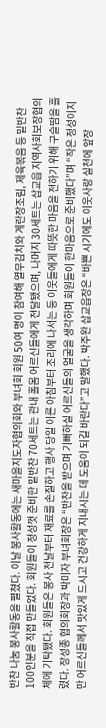반찬 나눔 봉사활동을 펼쳤다. 이날 봉사활동에는 새마을지도자협의회와 부녀회 회원 50여 명이 참여해 열무김치와 계란장조림, 제육볶음 등 밑반찬 100인분을 직접 만들었다. 회원들이 정성껏 준비한 밑반찬 70세트는 관내 홀몸 어르신들에게 전달됐으며, 나머지 30세트는 삽교읍 지역사회보장협의체에 기탁됐다. 회원들은 봉사 전날부터 재료를 손질하고 행사 당일 이른 아침부터 조리에 나서는 등 이웃들에게 따뜻한 마음을 전하기 위해 구슬땀을 흘렸다. 장성종 협의회장과 박미자 부녀회장은 “반찬을 받으며 기뻐하실 어르신들의 얼굴을 생각하며 회원들이 한마음으로 준비했다”며 “작은 정성이지만 어르신들께서 맛있게 드시고 건강하게 지내시는 데 도움이 되길 바란다”고 말했다. 박주완 삽교읍장은 “바쁜 시기에도 이웃사랑 실천에 앞장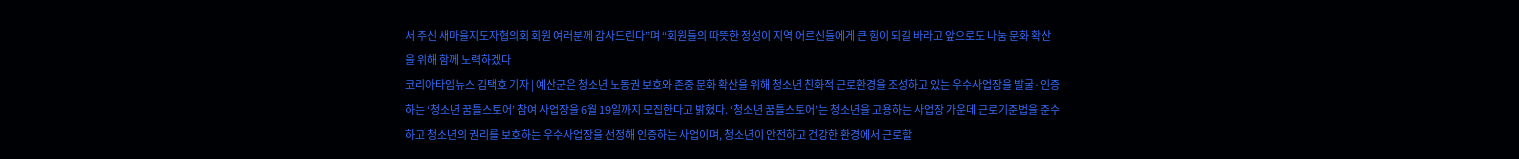서 주신 새마을지도자협의회 회원 여러분께 감사드린다”며 “회원들의 따뜻한 정성이 지역 어르신들에게 큰 힘이 되길 바라고 앞으로도 나눔 문화 확산을 위해 함께 노력하겠다
코리아타임뉴스 김택호 기자 | 예산군은 청소년 노동권 보호와 존중 문화 확산을 위해 청소년 친화적 근로환경을 조성하고 있는 우수사업장을 발굴·인증하는 ‘청소년 꿈틀스토어’ 참여 사업장을 6월 19일까지 모집한다고 밝혔다. ‘청소년 꿈틀스토어’는 청소년을 고용하는 사업장 가운데 근로기준법을 준수하고 청소년의 권리를 보호하는 우수사업장을 선정해 인증하는 사업이며, 청소년이 안전하고 건강한 환경에서 근로할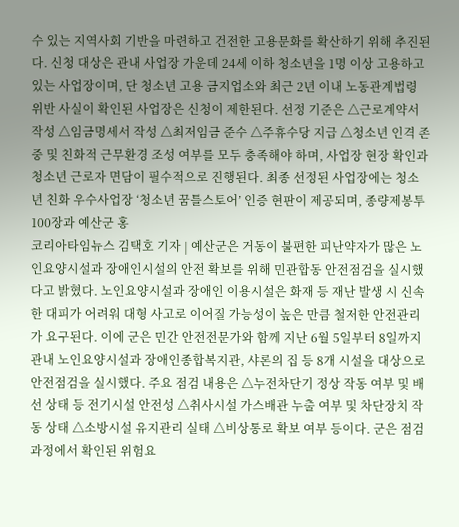수 있는 지역사회 기반을 마련하고 건전한 고용문화를 확산하기 위해 추진된다. 신청 대상은 관내 사업장 가운데 24세 이하 청소년을 1명 이상 고용하고 있는 사업장이며, 단 청소년 고용 금지업소와 최근 2년 이내 노동관계법령 위반 사실이 확인된 사업장은 신청이 제한된다. 선정 기준은 △근로계약서 작성 △임금명세서 작성 △최저임금 준수 △주휴수당 지급 △청소년 인격 존중 및 친화적 근무환경 조성 여부를 모두 충족해야 하며, 사업장 현장 확인과 청소년 근로자 면담이 필수적으로 진행된다. 최종 선정된 사업장에는 청소년 친화 우수사업장 ‘청소년 꿈틀스토어’ 인증 현판이 제공되며, 종량제봉투 100장과 예산군 홍
코리아타임뉴스 김택호 기자 | 예산군은 거동이 불편한 피난약자가 많은 노인요양시설과 장애인시설의 안전 확보를 위해 민관합동 안전점검을 실시했다고 밝혔다. 노인요양시설과 장애인 이용시설은 화재 등 재난 발생 시 신속한 대피가 어려워 대형 사고로 이어질 가능성이 높은 만큼 철저한 안전관리가 요구된다. 이에 군은 민간 안전전문가와 함께 지난 6월 5일부터 8일까지 관내 노인요양시설과 장애인종합복지관, 샤론의 집 등 8개 시설을 대상으로 안전점검을 실시했다. 주요 점검 내용은 △누전차단기 정상 작동 여부 및 배선 상태 등 전기시설 안전성 △취사시설 가스배관 누출 여부 및 차단장치 작동 상태 △소방시설 유지관리 실태 △비상통로 확보 여부 등이다. 군은 점검 과정에서 확인된 위험요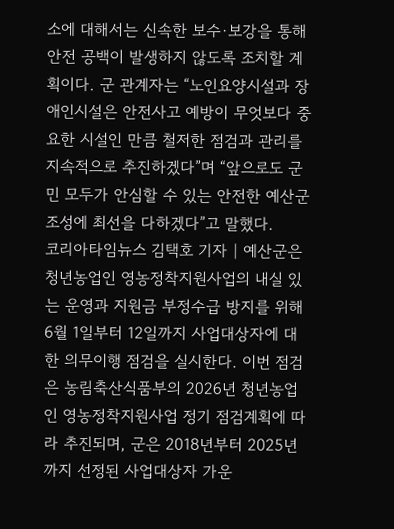소에 대해서는 신속한 보수·보강을 통해 안전 공백이 발생하지 않도록 조치할 계획이다. 군 관계자는 “노인요양시설과 장애인시설은 안전사고 예방이 무엇보다 중요한 시설인 만큼 철저한 점검과 관리를 지속적으로 추진하겠다”며 “앞으로도 군민 모두가 안심할 수 있는 안전한 예산군 조성에 최선을 다하겠다”고 말했다.
코리아타임뉴스 김택호 기자 | 예산군은 청년농업인 영농정착지원사업의 내실 있는 운영과 지원금 부정수급 방지를 위해 6월 1일부터 12일까지 사업대상자에 대한 의무이행 점검을 실시한다. 이번 점검은 농림축산식품부의 2026년 청년농업인 영농정착지원사업 정기 점검계획에 따라 추진되며, 군은 2018년부터 2025년까지 선정된 사업대상자 가운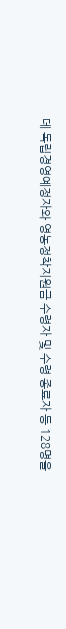데 독립경영예정자와 영농정착지원금 수령자 및 수령 종료자 등 128명을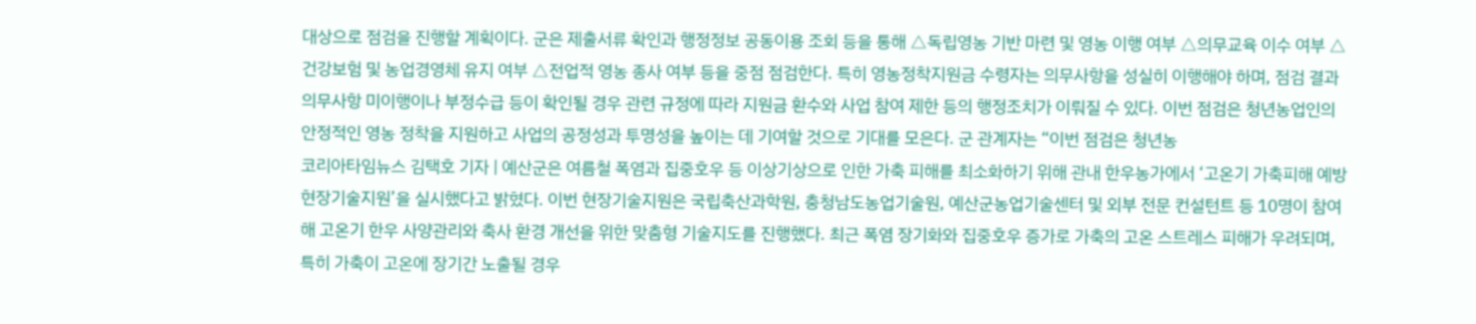대상으로 점검을 진행할 계획이다. 군은 제출서류 확인과 행정정보 공동이용 조회 등을 통해 △독립영농 기반 마련 및 영농 이행 여부 △의무교육 이수 여부 △건강보험 및 농업경영체 유지 여부 △전업적 영농 종사 여부 등을 중점 점검한다. 특히 영농정착지원금 수령자는 의무사항을 성실히 이행해야 하며, 점검 결과 의무사항 미이행이나 부정수급 등이 확인될 경우 관련 규정에 따라 지원금 환수와 사업 참여 제한 등의 행정조치가 이뤄질 수 있다. 이번 점검은 청년농업인의 안정적인 영농 정착을 지원하고 사업의 공정성과 투명성을 높이는 데 기여할 것으로 기대를 모은다. 군 관계자는 “이번 점검은 청년농
코리아타임뉴스 김택호 기자 | 예산군은 여름철 폭염과 집중호우 등 이상기상으로 인한 가축 피해를 최소화하기 위해 관내 한우농가에서 ‘고온기 가축피해 예방 현장기술지원’을 실시했다고 밝혔다. 이번 현장기술지원은 국립축산과학원, 충청남도농업기술원, 예산군농업기술센터 및 외부 전문 컨설턴트 등 10명이 참여해 고온기 한우 사양관리와 축사 환경 개선을 위한 맞춤형 기술지도를 진행했다. 최근 폭염 장기화와 집중호우 증가로 가축의 고온 스트레스 피해가 우려되며, 특히 가축이 고온에 장기간 노출될 경우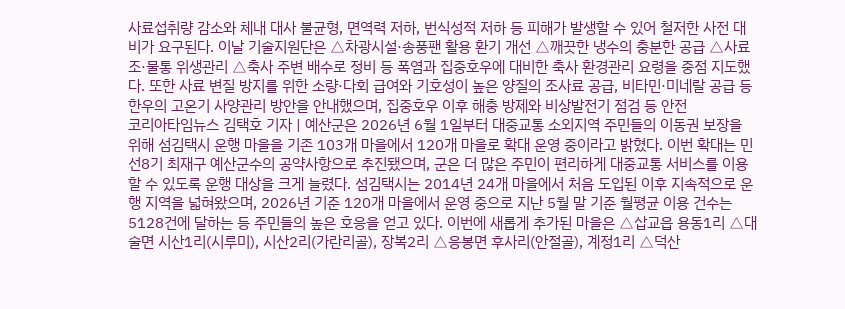사료섭취량 감소와 체내 대사 불균형, 면역력 저하, 번식성적 저하 등 피해가 발생할 수 있어 철저한 사전 대비가 요구된다. 이날 기술지원단은 △차광시설·송풍팬 활용 환기 개선 △깨끗한 냉수의 충분한 공급 △사료조·물통 위생관리 △축사 주변 배수로 정비 등 폭염과 집중호우에 대비한 축사 환경관리 요령을 중점 지도했다. 또한 사료 변질 방지를 위한 소량·다회 급여와 기호성이 높은 양질의 조사료 공급, 비타민·미네랄 공급 등 한우의 고온기 사양관리 방안을 안내했으며, 집중호우 이후 해충 방제와 비상발전기 점검 등 안전
코리아타임뉴스 김택호 기자 | 예산군은 2026년 6월 1일부터 대중교통 소외지역 주민들의 이동권 보장을 위해 섬김택시 운행 마을을 기존 103개 마을에서 120개 마을로 확대 운영 중이라고 밝혔다. 이번 확대는 민선8기 최재구 예산군수의 공약사항으로 추진됐으며, 군은 더 많은 주민이 편리하게 대중교통 서비스를 이용할 수 있도록 운행 대상을 크게 늘렸다. 섬김택시는 2014년 24개 마을에서 처음 도입된 이후 지속적으로 운행 지역을 넓혀왔으며, 2026년 기준 120개 마을에서 운영 중으로 지난 5월 말 기준 월평균 이용 건수는 5128건에 달하는 등 주민들의 높은 호응을 얻고 있다. 이번에 새롭게 추가된 마을은 △삽교읍 용동1리 △대술면 시산1리(시루미), 시산2리(가란리골), 장복2리 △응봉면 후사리(안절골), 계정1리 △덕산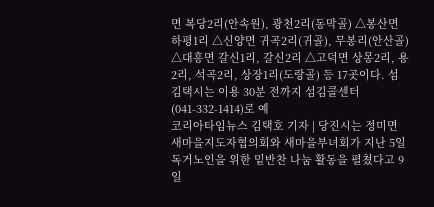면 복당2리(안속원), 광천2리(동막골) △봉산면 하평1리 △신양면 귀곡2리(귀골), 무봉리(안산골) △대흥면 갈신1리, 갈신2리 △고덕면 상몽2리, 용2리, 석곡2리, 상장1리(도랑골) 등 17곳이다. 섬김택시는 이용 30분 전까지 섬김콜센터(041-332-1414)로 예
코리아타임뉴스 김택호 기자 | 당진시는 정미면 새마을지도자협의회와 새마을부녀회가 지난 5일 독거노인을 위한 밑반찬 나눔 활동을 펼쳤다고 9일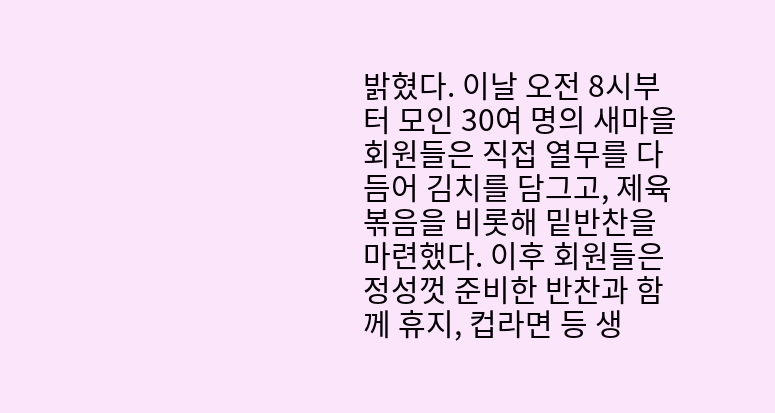밝혔다. 이날 오전 8시부터 모인 30여 명의 새마을 회원들은 직접 열무를 다듬어 김치를 담그고, 제육볶음을 비롯해 밑반찬을 마련했다. 이후 회원들은 정성껏 준비한 반찬과 함께 휴지, 컵라면 등 생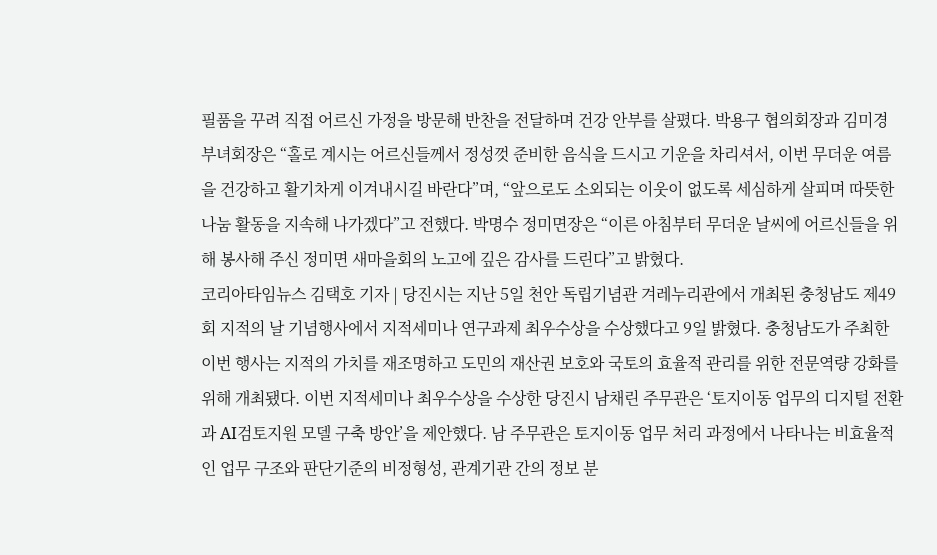필품을 꾸려 직접 어르신 가정을 방문해 반찬을 전달하며 건강 안부를 살폈다. 박용구 협의회장과 김미경 부녀회장은 “홀로 계시는 어르신들께서 정성껏 준비한 음식을 드시고 기운을 차리셔서, 이번 무더운 여름을 건강하고 활기차게 이겨내시길 바란다”며, “앞으로도 소외되는 이웃이 없도록 세심하게 살피며 따뜻한 나눔 활동을 지속해 나가겠다”고 전했다. 박명수 정미면장은 “이른 아침부터 무더운 날씨에 어르신들을 위해 봉사해 주신 정미면 새마을회의 노고에 깊은 감사를 드린다”고 밝혔다.
코리아타임뉴스 김택호 기자 | 당진시는 지난 5일 천안 독립기념관 겨레누리관에서 개최된 충청남도 제49회 지적의 날 기념행사에서 지적세미나 연구과제 최우수상을 수상했다고 9일 밝혔다. 충청남도가 주최한 이번 행사는 지적의 가치를 재조명하고 도민의 재산권 보호와 국토의 효율적 관리를 위한 전문역량 강화를 위해 개최됐다. 이번 지적세미나 최우수상을 수상한 당진시 남채린 주무관은 ‘토지이동 업무의 디지털 전환과 AI검토지원 모델 구축 방안’을 제안했다. 남 주무관은 토지이동 업무 처리 과정에서 나타나는 비효율적인 업무 구조와 판단기준의 비정형성, 관계기관 간의 정보 분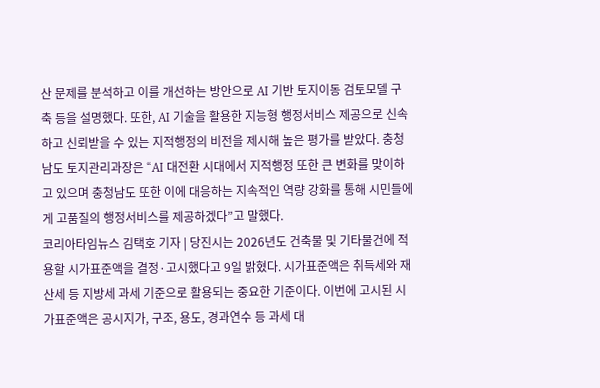산 문제를 분석하고 이를 개선하는 방안으로 AI 기반 토지이동 검토모델 구축 등을 설명했다. 또한, AI 기술을 활용한 지능형 행정서비스 제공으로 신속하고 신뢰받을 수 있는 지적행정의 비전을 제시해 높은 평가를 받았다. 충청남도 토지관리과장은 “AI 대전환 시대에서 지적행정 또한 큰 변화를 맞이하고 있으며 충청남도 또한 이에 대응하는 지속적인 역량 강화를 통해 시민들에게 고품질의 행정서비스를 제공하겠다”고 말했다.
코리아타임뉴스 김택호 기자 | 당진시는 2026년도 건축물 및 기타물건에 적용할 시가표준액을 결정·고시했다고 9일 밝혔다. 시가표준액은 취득세와 재산세 등 지방세 과세 기준으로 활용되는 중요한 기준이다. 이번에 고시된 시가표준액은 공시지가, 구조, 용도, 경과연수 등 과세 대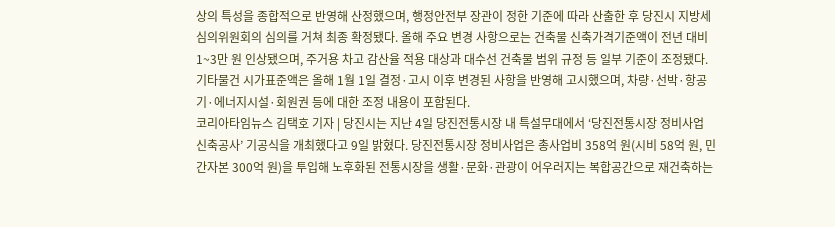상의 특성을 종합적으로 반영해 산정했으며, 행정안전부 장관이 정한 기준에 따라 산출한 후 당진시 지방세심의위원회의 심의를 거쳐 최종 확정됐다. 올해 주요 변경 사항으로는 건축물 신축가격기준액이 전년 대비 1~3만 원 인상됐으며, 주거용 차고 감산율 적용 대상과 대수선 건축물 범위 규정 등 일부 기준이 조정됐다. 기타물건 시가표준액은 올해 1월 1일 결정·고시 이후 변경된 사항을 반영해 고시했으며, 차량·선박·항공기·에너지시설·회원권 등에 대한 조정 내용이 포함된다.
코리아타임뉴스 김택호 기자 | 당진시는 지난 4일 당진전통시장 내 특설무대에서 ‘당진전통시장 정비사업 신축공사’ 기공식을 개최했다고 9일 밝혔다. 당진전통시장 정비사업은 총사업비 358억 원(시비 58억 원, 민간자본 300억 원)을 투입해 노후화된 전통시장을 생활·문화·관광이 어우러지는 복합공간으로 재건축하는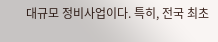대규모 정비사업이다. 특히, 전국 최초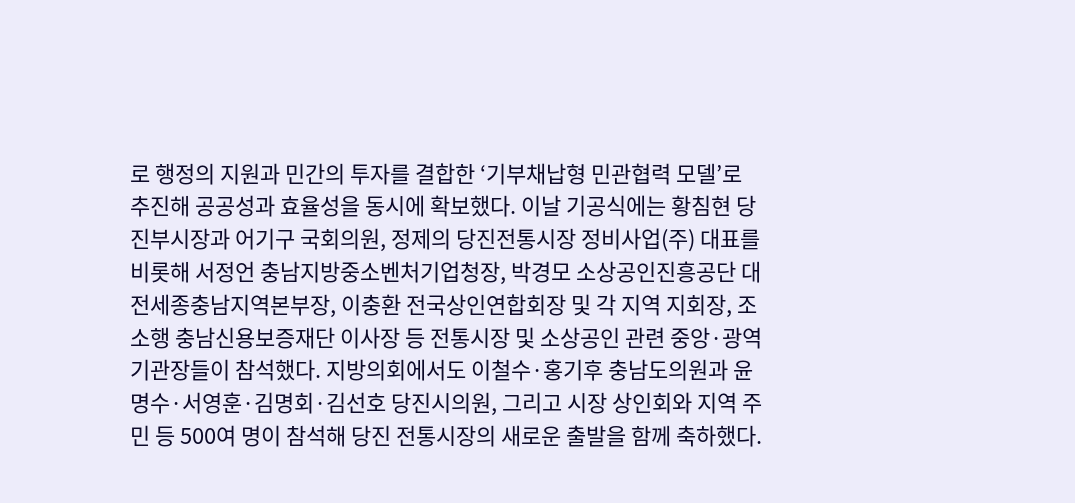로 행정의 지원과 민간의 투자를 결합한 ‘기부채납형 민관협력 모델’로 추진해 공공성과 효율성을 동시에 확보했다. 이날 기공식에는 황침현 당진부시장과 어기구 국회의원, 정제의 당진전통시장 정비사업(주) 대표를 비롯해 서정언 충남지방중소벤처기업청장, 박경모 소상공인진흥공단 대전세종충남지역본부장, 이충환 전국상인연합회장 및 각 지역 지회장, 조소행 충남신용보증재단 이사장 등 전통시장 및 소상공인 관련 중앙·광역 기관장들이 참석했다. 지방의회에서도 이철수·홍기후 충남도의원과 윤명수·서영훈·김명회·김선호 당진시의원, 그리고 시장 상인회와 지역 주민 등 500여 명이 참석해 당진 전통시장의 새로운 출발을 함께 축하했다.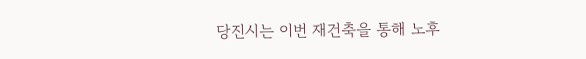당진시는 이번 재건축을 통해 노후